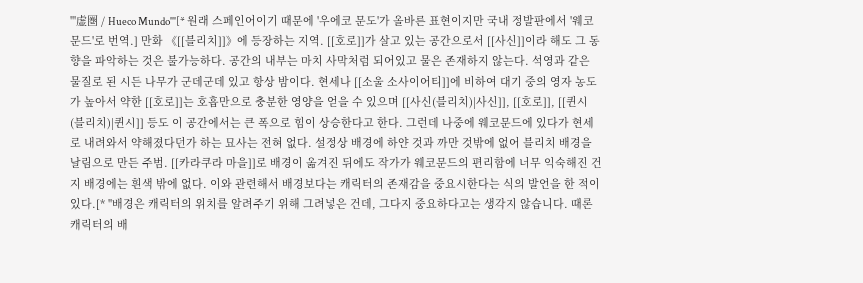'''虚圏 / Hueco Mundo'''[* 원래 스페인어이기 때문에 '우에코 문도'가 올바른 표현이지만 국내 정발판에서 '웨코문드'로 번역.] 만화 《[[블리치]]》에 등장하는 지역. [[호로]]가 살고 있는 공간으로서 [[사신]]이라 해도 그 동향을 파악하는 것은 불가능하다. 공간의 내부는 마치 사막처럼 되어있고 물은 존재하지 않는다. 석영과 같은 물질로 된 시든 나무가 군데군데 있고 항상 밤이다. 현세나 [[소울 소사이어티]]에 비하여 대기 중의 영자 농도가 높아서 약한 [[호로]]는 호흡만으로 충분한 영양을 얻을 수 있으며 [[사신(블리치)|사신]], [[호로]], [[퀸시(블리치)|퀸시]] 등도 이 공간에서는 큰 폭으로 힘이 상승한다고 한다. 그런데 나중에 웨코문드에 있다가 현세로 내려와서 약해졌다던가 하는 묘사는 전혀 없다. 설정상 배경에 하얀 것과 까만 것밖에 없어 블리치 배경을 날림으로 만든 주범. [[카라쿠라 마을]]로 배경이 옮겨진 뒤에도 작가가 웨코문드의 편리함에 너무 익숙해진 건지 배경에는 흰색 밖에 없다. 이와 관련해서 배경보다는 캐릭터의 존재감을 중요시한다는 식의 발언을 한 적이 있다.[* "배경은 캐릭터의 위치를 알려주기 위해 그려넣은 건데, 그다지 중요하다고는 생각지 않습니다. 때론 캐릭터의 배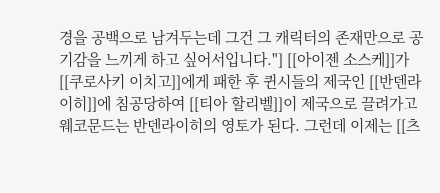경을 공백으로 남겨두는데 그건 그 캐릭터의 존재만으로 공기감을 느끼게 하고 싶어서입니다."] [[아이젠 소스케]]가 [[쿠로사키 이치고]]에게 패한 후 퀸시들의 제국인 [[반덴라이히]]에 침공당하여 [[티아 할리벨]]이 제국으로 끌려가고 웨코문드는 반덴라이히의 영토가 된다. 그런데 이제는 [[츠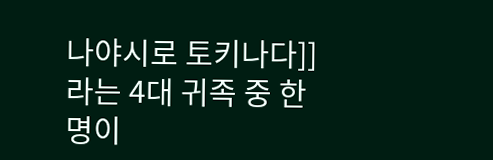나야시로 토키나다]] 라는 4대 귀족 중 한명이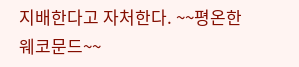지배한다고 자처한다. ~~평온한 웨코문드~~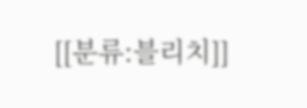[[분류:블리치]]